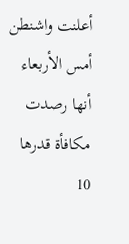أعلنت واشنطن أمس الأربعاء أنها رصدت مكافأة قدرها 10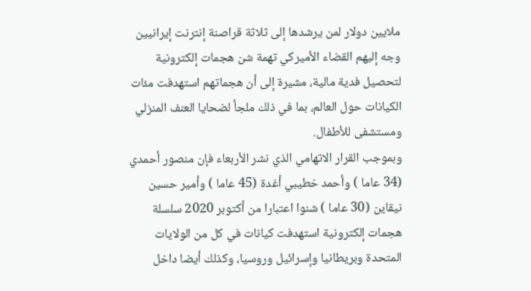ملايين دولار لمن يرشدها إلى ثلاثة قراصنة إنترنت إيرانيين وجه إليهم القضاء الأميركي تهمة شن هجمات إلكترونية لتحصيل فدية مالية، مشيرة إلى أن هجماتهم استهدفت مئات الكيانات حول العالم، بما في ذلك ملجأ لضحايا العنف المنزلي ومستشفى للأطفال.
وبموجب القرار الاتهامي الذي نشر الأربعاء فإن منصور أحمدي (34 عاما ) وأحمد خطيبي أغدة (45 عاما ) وأمير حسين نيقاين (30 عاما ) شنوا اعتبارا من أكتوبر 2020 سلسلة هجمات إلكترونية استهدفت كيانات في كل من الولايات المتحدة وبريطانيا وإسرائيل وروسيا، وكذلك أيضا داخل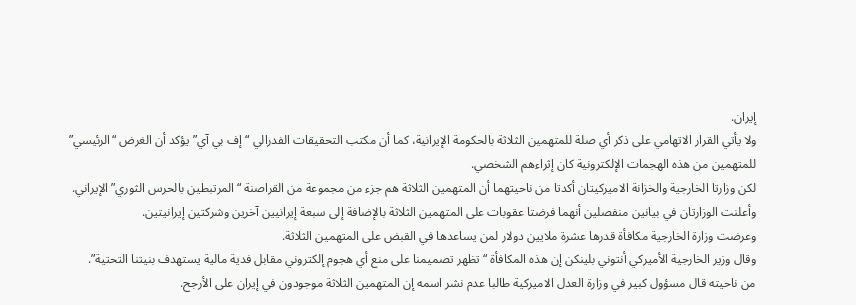إيران.
ولا يأتي القرار الاتهامي على ذكر أي صلة للمتهمين الثلاثة بالحكومة الإيرانية، كما أن مكتب التحقيقات الفدرالي “إف بي آي” يؤكد أن الغرض “الرئيسي” للمتهمين من هذه الهجمات الإلكترونية كان إثراءهم الشخصي.
لكن وزارتا الخارجية والخزانة الاميركيتان أكدتا من ناحيتهما أن المتهمين الثلاثة هم جزء من مجموعة من القراصنة “المرتبطين بالحرس الثوري” الإيراني.
وأعلنت الوزارتان في بيانين منفصلين أنهما فرضتا عقوبات على المتهمين الثلاثة بالإضافة إلى سبعة إيرانيين آخرين وشركتين إيرانيتين.
وعرضت وزارة الخارجية مكافأة قدرها عشرة ملايين دولار لمن يساعدها في القبض على المتهمين الثلاثة.
وقال وزير الخارجية الأميركي أنتوني بلينكن إن هذه المكافأة “تظهر تصميمنا على منع أي هجوم إلكتروني مقابل فدية مالية يستهدف بنيتنا التحتية”.
من ناحيته قال مسؤول كبير في وزارة العدل الاميركية طالبا عدم نشر اسمه إن المتهمين الثلاثة موجودون في إيران على الأرجح.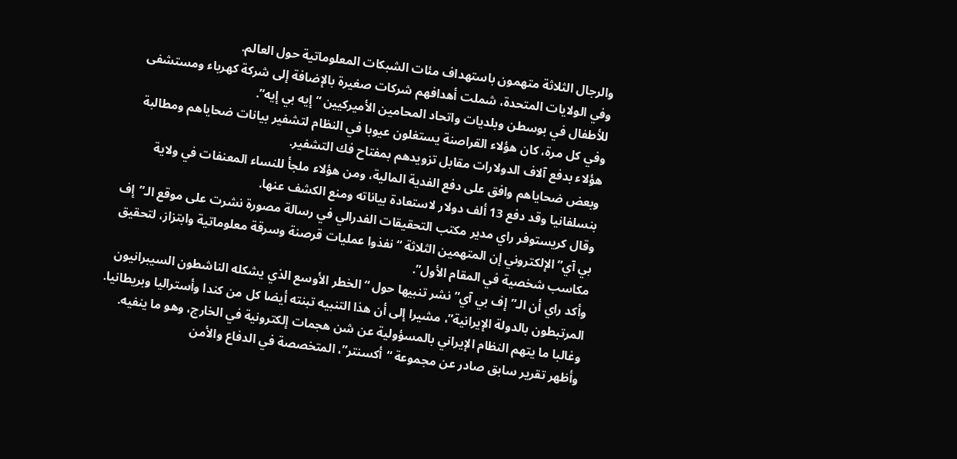والرجال الثلاثة متهمون باستهداف مئات الشبكات المعلوماتية حول العالم.
وفي الولايات المتحدة، شملت أهدافهم شركات صغيرة بالإضافة إلى شركة كهرباء ومستشفى للأطفال في بوسطن وبلديات واتحاد المحامين الأميركيين “إيه بي إيه”.
وفي كل مرة، كان هؤلاء القراصنة يستغلون عيوبا في النظام لتشفير بيانات ضحاياهم ومطالبة هؤلاء بدفع آلاف الدولارات مقابل تزويدهم بمفتاح فك التشفير.
وبعض ضحاياهم وافق على دفع الفدية المالية، ومن هؤلاء ملجأ للنساء المعنفات في ولاية بنسلفانيا وقد دفع 13 ألف دولار لاستعادة بياناته ومنع الكشف عنها.
وقال كريستوفر راي مدير مكتب التحقيقات الفدرالي في رسالة مصورة نشرت على موقع الـ”إف بي آي” الإلكتروني إن المتهمين الثلاثة “نفذوا عمليات قرصنة وسرقة معلوماتية وابتزاز، لتحقيق مكاسب شخصية في المقام الأول”.
وأكد راي أن الـ”إف بي آي” نشر تنبيها حول “الخطر الأوسع الذي يشكله الناشطون السيبرانيون المرتبطون بالدولة الإيرانية”، مشيرا إلى أن هذا التنبيه تبنته أيضا كل من كندا وأستراليا وبريطانيا.
وغالبا ما يتهم النظام الإيراني بالمسؤولية عن شن هجمات إلكترونية في الخارج، وهو ما ينفيه.
وأظهر تقرير سابق صادر عن مجموعة “أكسنتر”، المتخصصة في الدفاع والأمن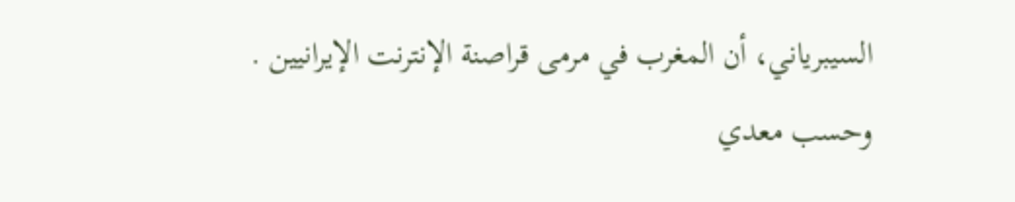السيبرياني، أن المغرب في مرمى قراصنة الإنترنت الإيرانيين .
وحسب معدي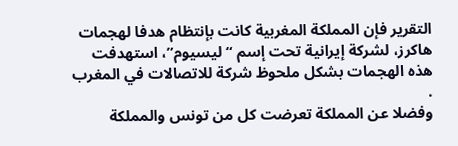التقرير فإن المملكة المغربية كانت بإنتظام هدفا لهجمات هاكرز، لشركة إيرانية تحت إسم “ليسيوم”، استهدفت هذه الهجمات بشكل ملحوظ شركة للاتصالات في المغرب .
وفضلا عن المملكة تعرضت كل من تونس والمملكة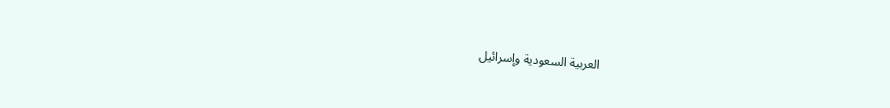العربية السعودية وإسرائيل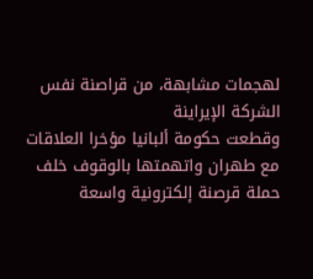لهجمات مشابهة، من قراصنة نفس الشركة الإيراينة
وقطعت حكومة ألبانيا مؤخرا العلاقات مع طهران واتهمتها بالوقوف خلف حملة قرصنة إلكترونية واسعة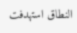النطاق استهدفت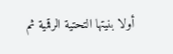أولا بنيتها التحتية الرقمية ثم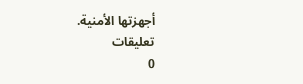أجهزتها الأمنية.
تعليقات
0